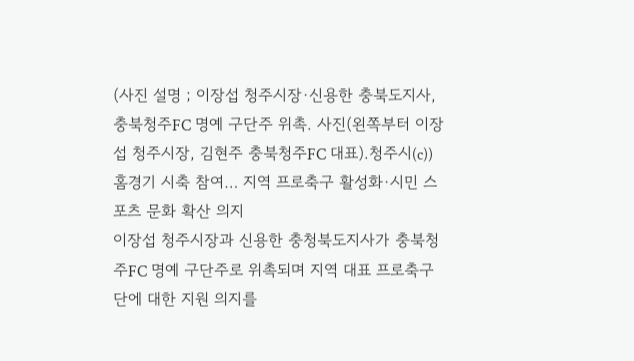(사진 설명 ; 이장섭 청주시장·신용한 충북도지사, 충북청주FC 명예 구단주 위촉. 사진(왼쪽부터 이장섭 청주시장, 김현주 충북청주FC 대표).청주시(c))
홈경기 시축 참여… 지역 프로축구 활성화·시민 스포츠 문화 확산 의지
이장섭 청주시장과 신용한 충청북도지사가 충북청주FC 명예 구단주로 위촉되며 지역 대표 프로축구단에 대한 지원 의지를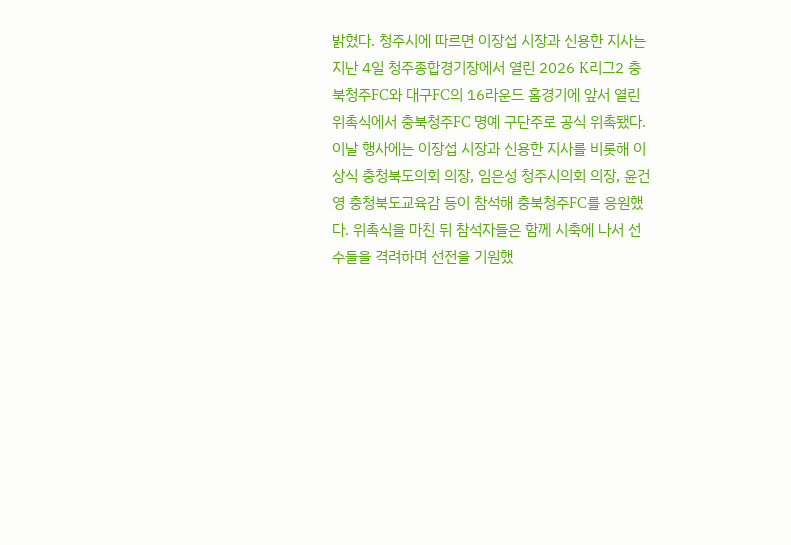밝혔다. 청주시에 따르면 이장섭 시장과 신용한 지사는 지난 4일 청주종합경기장에서 열린 2026 K리그2 충북청주FC와 대구FC의 16라운드 홈경기에 앞서 열린 위촉식에서 충북청주FC 명예 구단주로 공식 위촉됐다.
이날 행사에는 이장섭 시장과 신용한 지사를 비롯해 이상식 충청북도의회 의장, 임은성 청주시의회 의장, 윤건영 충청북도교육감 등이 참석해 충북청주FC를 응원했다. 위촉식을 마친 뒤 참석자들은 함께 시축에 나서 선수들을 격려하며 선전을 기원했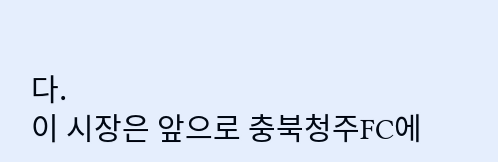다.
이 시장은 앞으로 충북청주FC에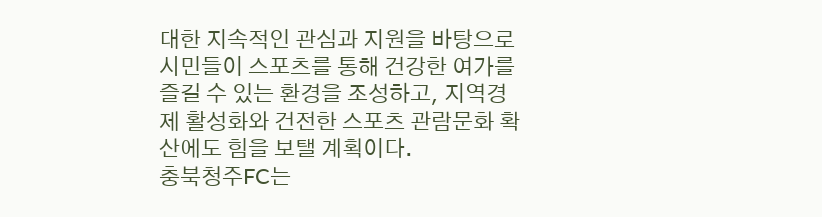대한 지속적인 관심과 지원을 바탕으로 시민들이 스포츠를 통해 건강한 여가를 즐길 수 있는 환경을 조성하고, 지역경제 활성화와 건전한 스포츠 관람문화 확산에도 힘을 보탤 계획이다.
충북청주FC는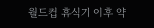월드컵 휴식기 이후 약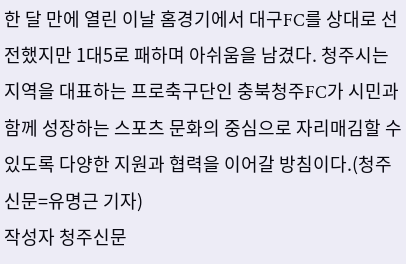한 달 만에 열린 이날 홈경기에서 대구FC를 상대로 선전했지만 1대5로 패하며 아쉬움을 남겼다. 청주시는 지역을 대표하는 프로축구단인 충북청주FC가 시민과 함께 성장하는 스포츠 문화의 중심으로 자리매김할 수 있도록 다양한 지원과 협력을 이어갈 방침이다.(청주신문=유명근 기자)
작성자 청주신문